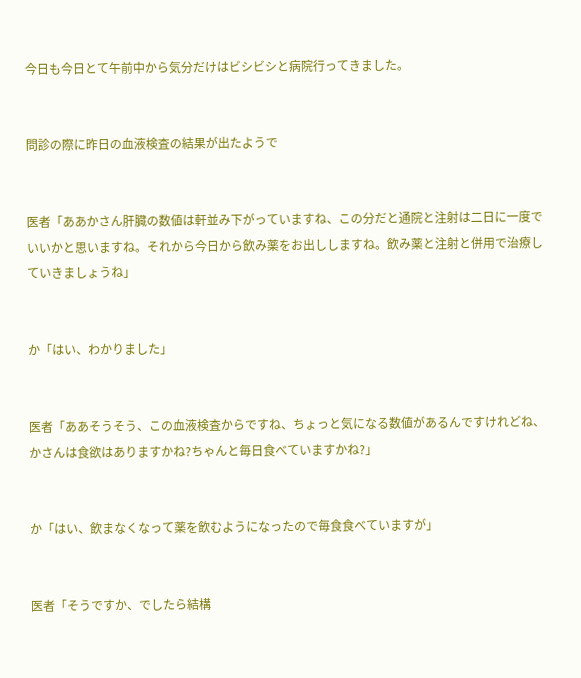今日も今日とて午前中から気分だけはビシビシと病院行ってきました。


問診の際に昨日の血液検査の結果が出たようで


医者「ああかさん肝臓の数値は軒並み下がっていますね、この分だと通院と注射は二日に一度でいいかと思いますね。それから今日から飲み薬をお出ししますね。飲み薬と注射と併用で治療していきましょうね」


か「はい、わかりました」


医者「ああそうそう、この血液検査からですね、ちょっと気になる数値があるんですけれどね、かさんは食欲はありますかね?ちゃんと毎日食べていますかね?」


か「はい、飲まなくなって薬を飲むようになったので毎食食べていますが」


医者「そうですか、でしたら結構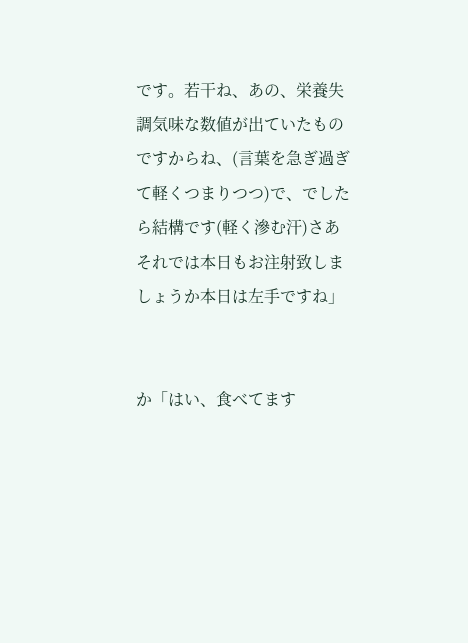です。若干ね、あの、栄養失調気味な数値が出ていたものですからね、(言葉を急ぎ過ぎて軽くつまりつつ)で、でしたら結構です(軽く滲む汗)さあそれでは本日もお注射致しましょうか本日は左手ですね」


か「はい、食べてます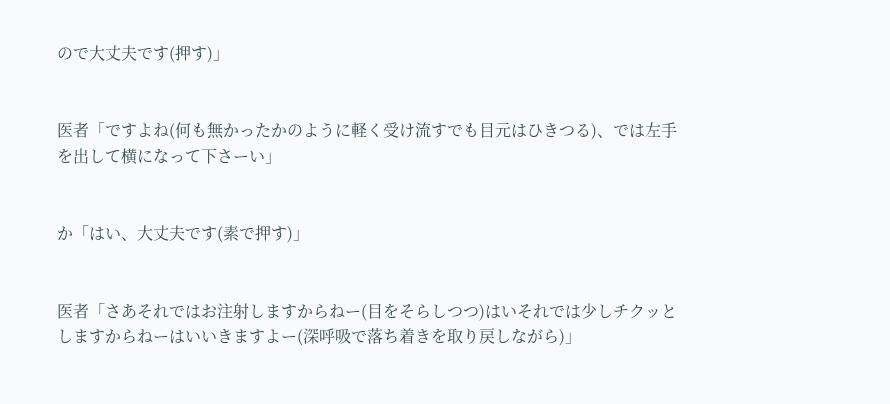ので大丈夫です(押す)」


医者「ですよね(何も無かったかのように軽く受け流すでも目元はひきつる)、では左手を出して横になって下さーい」


か「はい、大丈夫です(素で押す)」


医者「さあそれではお注射しますからねー(目をそらしつつ)はいそれでは少しチクッとしますからねーはいいきますよー(深呼吸で落ち着きを取り戻しながら)」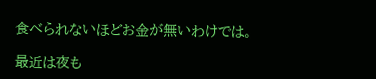食べられないほどお金が無いわけでは。

最近は夜も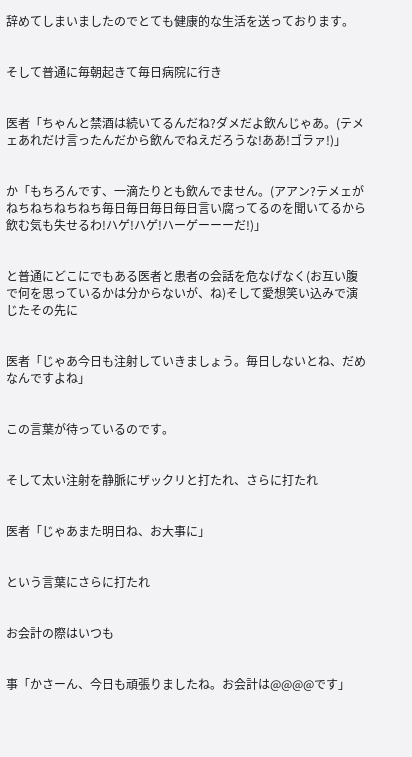辞めてしまいましたのでとても健康的な生活を送っております。


そして普通に毎朝起きて毎日病院に行き


医者「ちゃんと禁酒は続いてるんだね?ダメだよ飲んじゃあ。(テメェあれだけ言ったんだから飲んでねえだろうな!ああ!ゴラァ!)」


か「もちろんです、一滴たりとも飲んでません。(アアン?テメェがねちねちねちねち毎日毎日毎日毎日言い腐ってるのを聞いてるから飲む気も失せるわ!ハゲ!ハゲ!ハーゲーーーだ!)」


と普通にどこにでもある医者と患者の会話を危なげなく(お互い腹で何を思っているかは分からないが、ね)そして愛想笑い込みで演じたその先に


医者「じゃあ今日も注射していきましょう。毎日しないとね、だめなんですよね」


この言葉が待っているのです。


そして太い注射を静脈にザックリと打たれ、さらに打たれ


医者「じゃあまた明日ね、お大事に」


という言葉にさらに打たれ


お会計の際はいつも


事「かさーん、今日も頑張りましたね。お会計は@@@@です」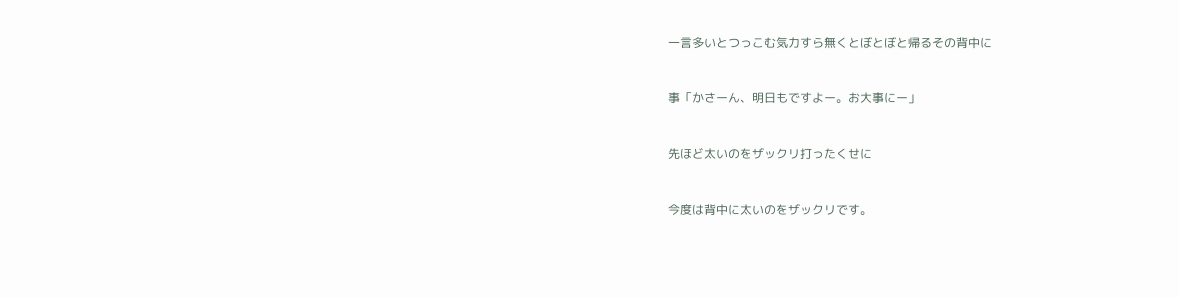一言多いとつっこむ気力すら無くとぼとぼと帰るその背中に


事「かさーん、明日もですよー。お大事にー」


先ほど太いのをザックリ打ったくせに


今度は背中に太いのをザックリです。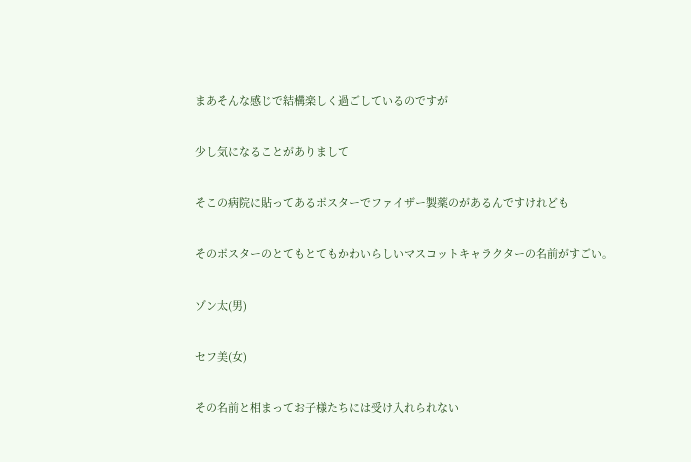まあそんな感じで結構楽しく過ごしているのですが


少し気になることがありまして


そこの病院に貼ってあるポスターでファイザー製薬のがあるんですけれども


そのポスターのとてもとてもかわいらしいマスコットキャラクターの名前がすごい。


ゾン太(男)


セフ美(女)


その名前と相まってお子様たちには受け入れられない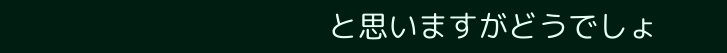と思いますがどうでしょ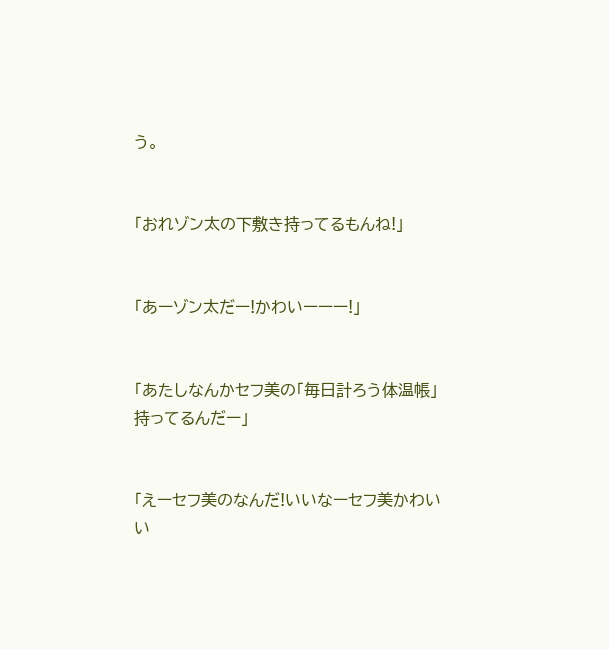う。


「おれゾン太の下敷き持ってるもんね!」


「あーゾン太だー!かわいーーー!」


「あたしなんかセフ美の「毎日計ろう体温帳」持ってるんだー」


「えーセフ美のなんだ!いいなーセフ美かわいい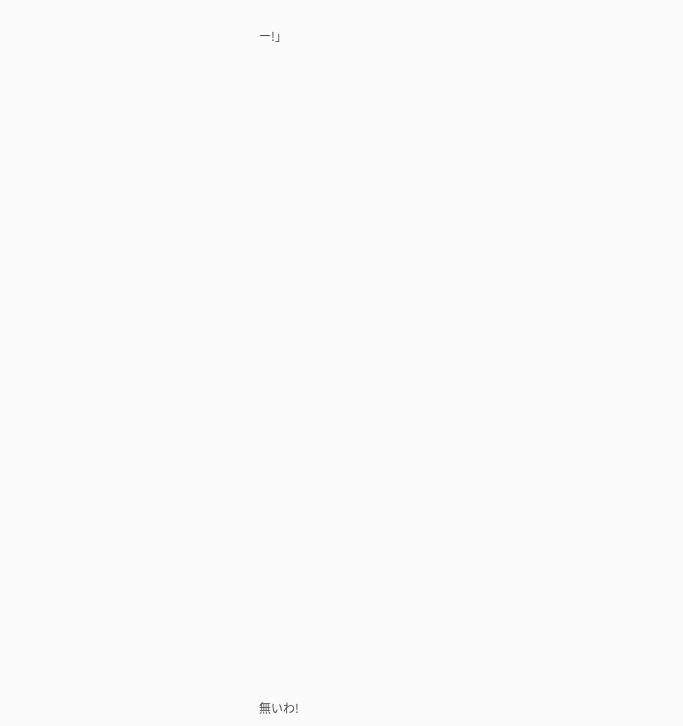ー!」




























無いわ!